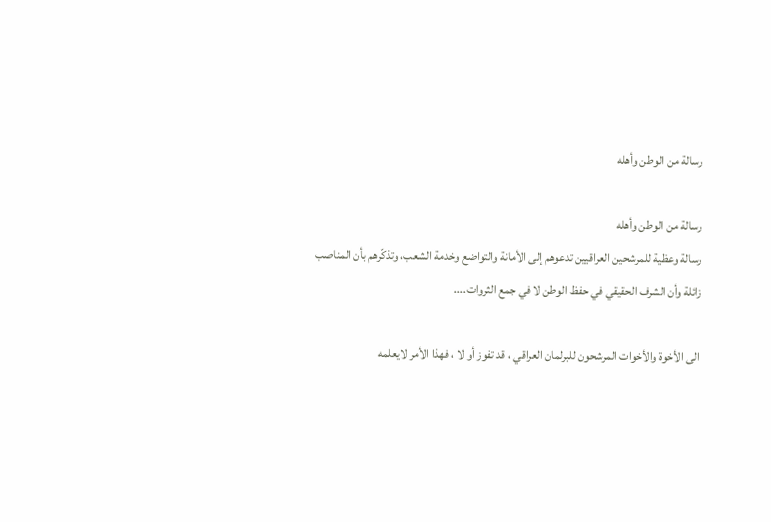رسالة من الوطن وأهله

رسالة من الوطن وأهله
رسالة وعظية للمرشحين العراقيين تدعوهم إلى الأمانة والتواضع وخدمة الشعب، وتذكّرهم بأن المناصب زائلة وأن الشرف الحقيقي في حفظ الوطن لا في جمع الثروات....

الى الأخوة والأخوات المرشحون للبرلمان العراقي ، قد تفوز أو لا ، فهذا الأمر لايعلمه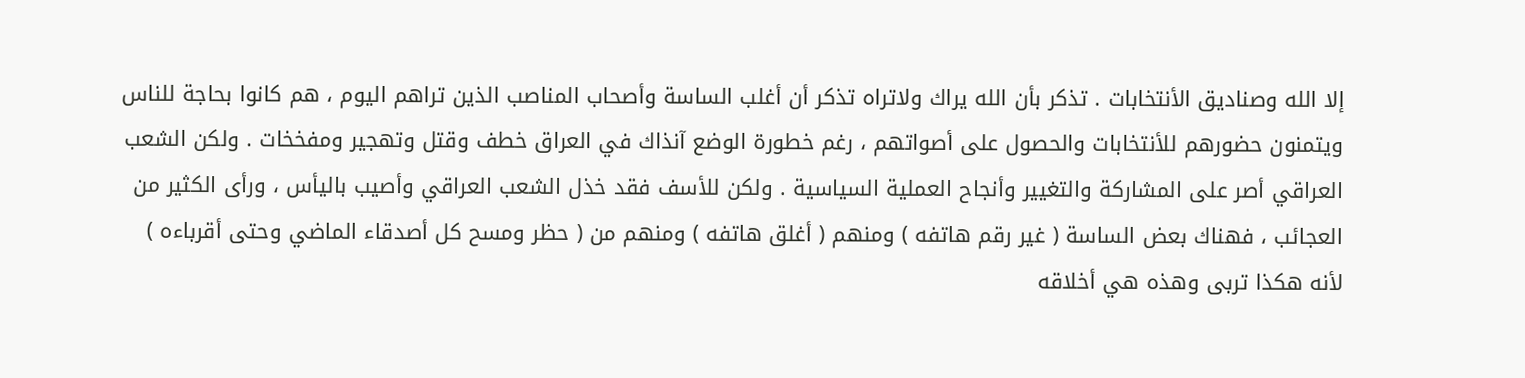إلا الله وصناديق الأنتخابات . تذكر بأن الله يراك ولاتراه تذكر أن أغلب الساسة وأصحاب المناصب الذين تراهم اليوم ، هم كانوا بحاجة للناس ويتمنون حضورهم للأنتخابات والحصول على أصواتهم ، رغم خطورة الوضع آنذاك في العراق خطف وقتل وتهجير ومفخخات . ولكن الشعب العراقي أصر على المشاركة والتغيير وأنجاح العملية السياسية . ولكن للأسف فقد خذل الشعب العراقي وأصيب باليأس ، ورأى الكثير من العجائب ، فهناك بعض الساسة ( غير رقم هاتفه ) ومنهم ( أغلق هاتفه ) ومنهم من ( حظر ومسح كل أصدقاء الماضي وحتى أقرباءه ) لأنه هكذا تربى وهذه هي أخلاقه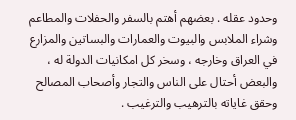وحدود عقله . بعضهم أهتم بالسفر والحفلات والمطاعم وشراء الملابس والبيوت والعمارات والبساتين والمزارع في العراق وخارجه ، وسخر كل امكانيات الدولة له ، والبعض أحتال على الناس والتجار وأصحاب المصالح وحقق غاياته بالترهيب والترغيب .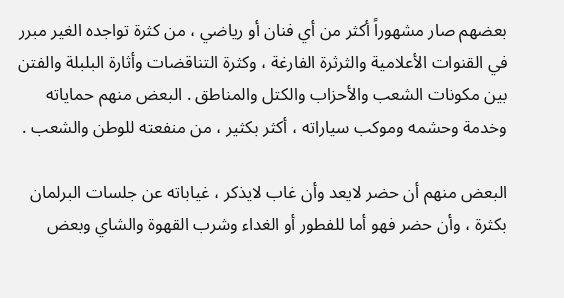بعضهم صار مشهوراً أكثر من أي فنان أو رياضي ، من كثرة تواجده الغير مبرر في القنوات الأعلامية والثرثرة الفارغة ، وكثرة التناقضات وأثارة البلبلة والفتن بين مكونات الشعب والأحزاب والكتل والمناطق . البعض منهم حماياته وخدمة وحشمه وموكب سياراته ، أكثر بكثير ، من منفعته للوطن والشعب .

البعض منهم أن حضر لايعد وأن غاب لايذكر ، غياباته عن جلسات البرلمان بكثرة ، وأن حضر فهو أما للفطور أو الغداء وشرب القهوة والشاي وبعض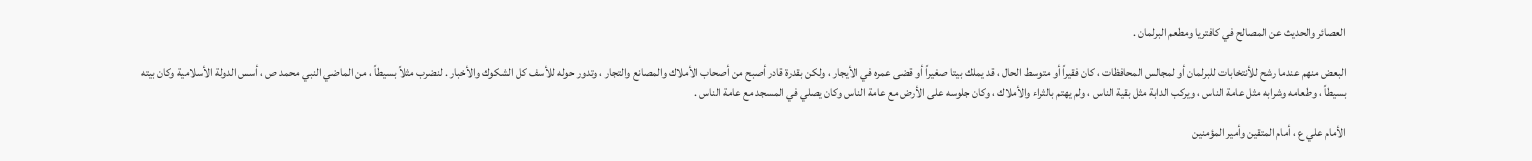العصائر والحديث عن المصالح في كافتريا ومطعم البرلمان .

البعض منهم عندما رشح للأنتخابات للبرلمان أو لمجالس المحافظات ، كان فقيراً أو متوسط الحال ، قد يملك بيتا صغيراً أو قضى عمره في الأيجار ، ولكن بقدرة قادر أصبح من أصحاب الأملاك والمصانع والتجار ، وتدور حوله للأسف كل الشكوك والأخبار . لنضرب مثلاً بسيطاً ، من الماضي النبي محمد ص ، أسس الدولة الأسلامية وكان بيته بسيطاً ، وطعامه وشرابه مثل عامة الناس ، ويركب الدابة مثل بقية الناس ، ولم يهتم بالثراء والأملاك ، وكان جلوسه على الأرض مع عامة الناس وكان يصلي في المسجد مع عامة الناس .

الأمام علي ع ، أمام المتقين وأمير المؤمنين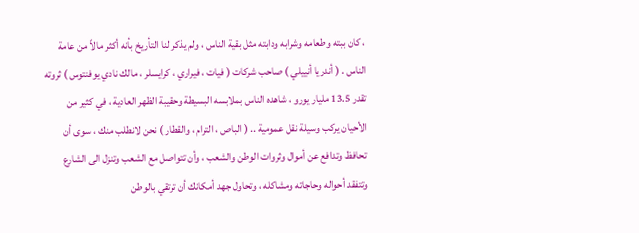، كان ببته وطعامه وشرابه ودابته مثل بقية الناس ، ولم يذكر لنا التأريخ بأنه أكثر مالاً من عامة الناس . ( أندريا أنييلي ) صاحب شركات ( فيات ، فيراري ، كرايسلر ، مالك نادي يوفنتوس ) ثروته تقدر 13.5 مليار يورو ، شاهده الناس بملابسه البسيطة وحقيبة الظهر العادية ، في كثير من الأحيان يركب وسيلة نقل عمومية .. ( الباص ، الترام ، والقطار ) نحن لانطلب منك ، سوى أن تحافظ وتدافع عن أموال وثروات الوطن والشعب ، وأن تتواصل مع الشعب وتنزل الى الشارع وتتفقد أحواله وحاجاته ومشاكله ، وتحاول جهد أمكانك أن ترتقي بالوطن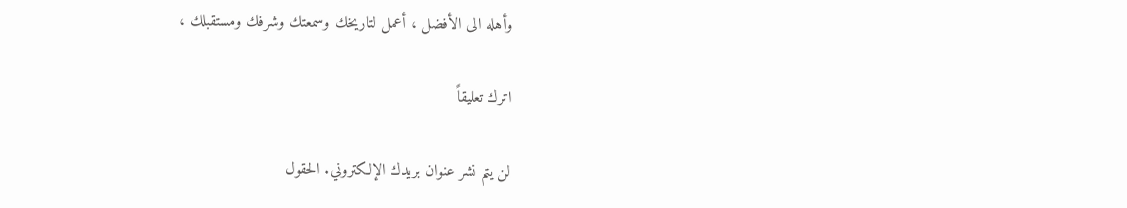وأهله الى الأفضل ، أعمل لتاريخك وسمعتك وشرفك ومستقبلك ،

اترك تعليقاً

لن يتم نشر عنوان بريدك الإلكتروني. الحقول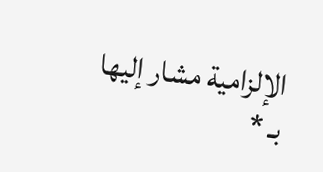الإلزامية مشار إليها بـ *